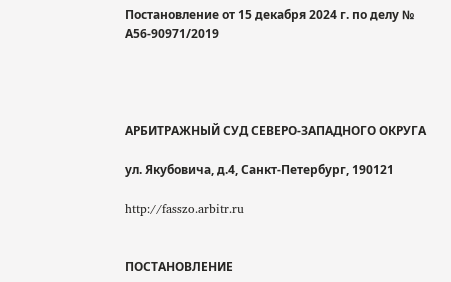Постановление от 15 декабря 2024 г. по делу № А56-90971/2019




АРБИТРАЖНЫЙ СУД СЕВЕРО-ЗАПАДНОГО ОКРУГА

ул. Якубовича, д.4, Санкт-Петербург, 190121

http://fasszo.arbitr.ru


ПОСТАНОВЛЕНИЕ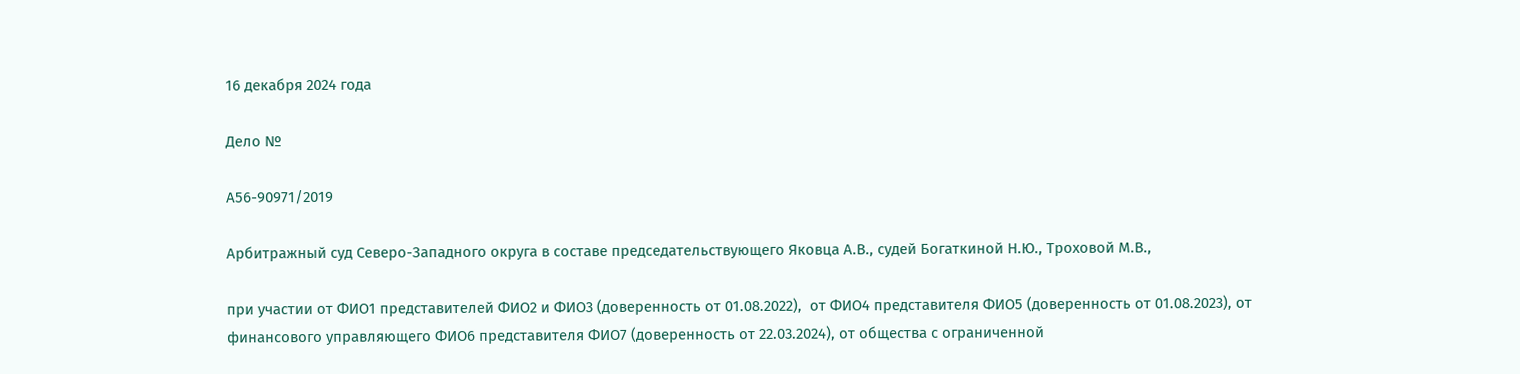16 декабря 2024 года

Дело №

А56-90971/2019

Арбитражный суд Северо-Западного округа в составе председательствующего Яковца А.В., судей Богаткиной Н.Ю., Троховой М.В.,

при участии от ФИО1 представителей ФИО2 и ФИО3 (доверенность от 01.08.2022),  от ФИО4 представителя ФИО5 (доверенность от 01.08.2023), от финансового управляющего ФИО6 представителя ФИО7 (доверенность от 22.03.2024), от общества с ограниченной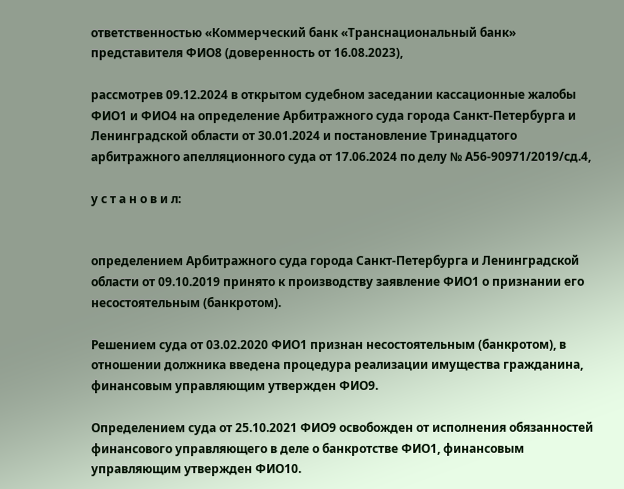ответственностью «Коммерческий банк «Транснациональный банк» представителя ФИО8 (доверенность от 16.08.2023),

рассмотрев 09.12.2024 в открытом судебном заседании кассационные жалобы ФИО1 и ФИО4 на определение Арбитражного суда города Санкт-Петербурга и Ленинградской области от 30.01.2024 и постановление Тринадцатого арбитражного апелляционного суда от 17.06.2024 по делу № А56-90971/2019/сд.4,

у с т а н о в и л:


определением Арбитражного суда города Санкт-Петербурга и Ленинградской области от 09.10.2019 принято к производству заявление ФИО1 о признании его несостоятельным (банкротом).

Решением суда от 03.02.2020 ФИО1 признан несостоятельным (банкротом), в отношении должника введена процедура реализации имущества гражданина, финансовым управляющим утвержден ФИО9.

Определением суда от 25.10.2021 ФИО9 освобожден от исполнения обязанностей финансового управляющего в деле о банкротстве ФИО1, финансовым управляющим утвержден ФИО10.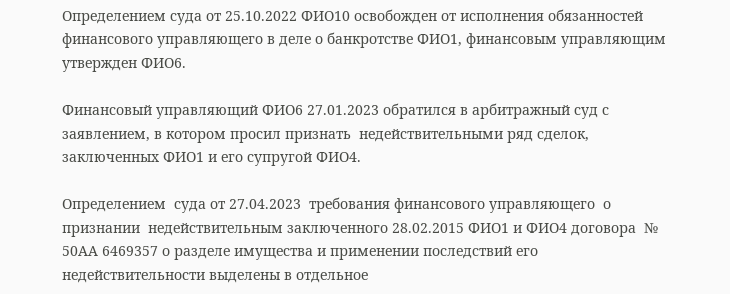Определением суда от 25.10.2022 ФИО10 освобожден от исполнения обязанностей финансового управляющего в деле о банкротстве ФИО1, финансовым управляющим утвержден ФИО6.

Финансовый управляющий ФИО6 27.01.2023 обратился в арбитражный суд с заявлением, в котором просил признать  недействительными ряд сделок, заключенных ФИО1 и его супругой ФИО4.

Определением  суда от 27.04.2023  требования финансового управляющего  о признании  недействительным заключенного 28.02.2015 ФИО1 и ФИО4 договора  № 50АА 6469357 о разделе имущества и применении последствий его недействительности выделены в отдельное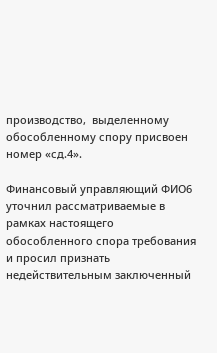производство,  выделенному обособленному спору присвоен  номер «сд.4».

Финансовый управляющий ФИО6 уточнил рассматриваемые в рамках настоящего обособленного спора требования и просил признать недействительным заключенный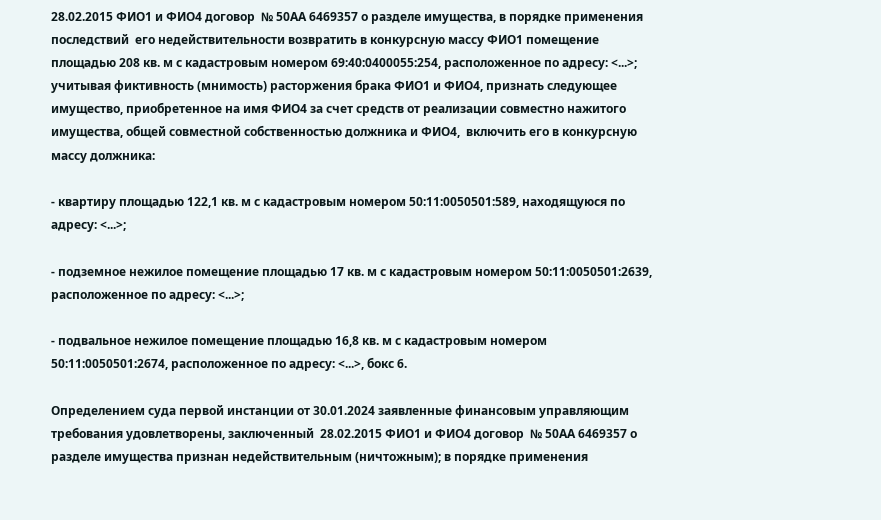28.02.2015 ФИО1 и ФИО4 договор  № 50АА 6469357 о разделе имущества, в порядке применения последствий  его недействительности возвратить в конкурсную массу ФИО1 помещение площадью 208 кв. м с кадастровым номером 69:40:0400055:254, расположенное по адресу: <...>;  учитывая фиктивность (мнимость) расторжения брака ФИО1 и ФИО4, признать следующее имущество, приобретенное на имя ФИО4 за счет средств от реализации совместно нажитого имущества, общей совместной собственностью должника и ФИО4,  включить его в конкурсную массу должника:

- квартиру площадью 122,1 кв. м с кадастровым номером 50:11:0050501:589, находящуюся по адресу: <...>;

- подземное нежилое помещение площадью 17 кв. м с кадастровым номером 50:11:0050501:2639, расположенное по адресу: <...>;

- подвальное нежилое помещение площадью 16,8 кв. м с кадастровым номером  50:11:0050501:2674, расположенное по адресу: <...>, бокс 6.

Определением суда первой инстанции от 30.01.2024 заявленные финансовым управляющим требования удовлетворены, заключенный  28.02.2015 ФИО1 и ФИО4 договор  № 50АА 6469357 о разделе имущества признан недействительным (ничтожным); в порядке применения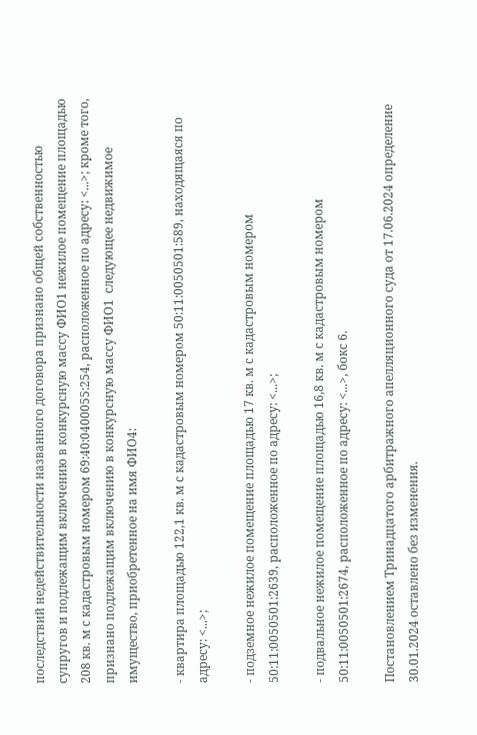последствий недействительности названного договора признано общей собственностью супругов и подлежащим включению в конкурсную массу ФИО1 нежилое помещение площадью 208 кв. м с кадастровым номером 69:40:0400055:254, расположенное по адресу: <...>; кроме того,  признано подлежащим включению в конкурсную массу ФИО1  следующее недвижимое имущество, приобретенное на имя ФИО4:

- квартира площадью 122,1 кв. м с кадастровым номером 50:11:0050501:589, находящаяся по адресу: <...>;

- подземное нежилое помещение площадью 17 кв. м с кадастровым номером 50:11:0050501:2639, расположенное по адресу: <...>;

- подвальное нежилое помещение площадью 16,8 кв. м с кадастровым номером  50:11:0050501:2674, расположенное по адресу: <...>, бокс 6.

Постановлением Тринадцатого арбитражного апелляционного суда от 17.06.2024 определение 30.01.2024 оставлено без изменения.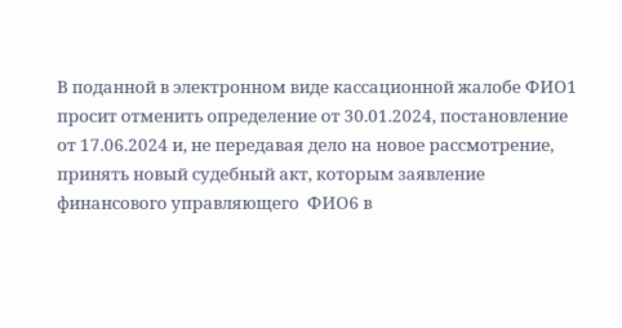В поданной в электронном виде кассационной жалобе ФИО1  просит отменить определение от 30.01.2024, постановление от 17.06.2024 и, не передавая дело на новое рассмотрение,  принять новый судебный акт, которым заявление финансового управляющего  ФИО6 в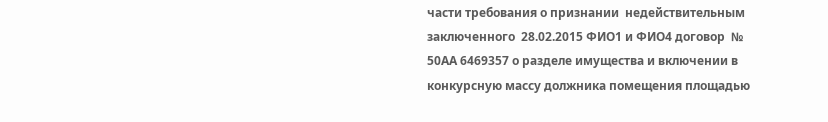части требования о признании  недействительным заключенного  28.02.2015 ФИО1 и ФИО4 договор  № 50АА 6469357 о разделе имущества и включении в конкурсную массу должника помещения площадью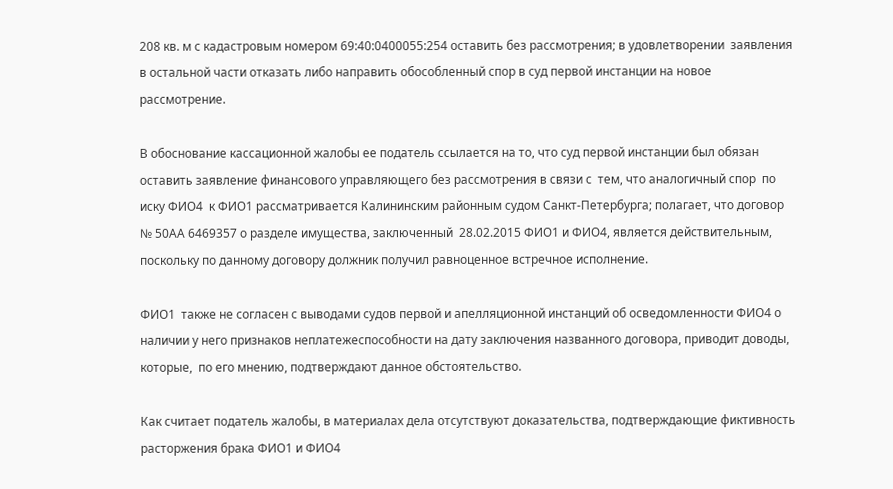208 кв. м с кадастровым номером 69:40:0400055:254 оставить без рассмотрения; в удовлетворении  заявления в остальной части отказать либо направить обособленный спор в суд первой инстанции на новое рассмотрение.

В обоснование кассационной жалобы ее податель ссылается на то, что суд первой инстанции был обязан оставить заявление финансового управляющего без рассмотрения в связи с  тем, что аналогичный спор  по иску ФИО4  к ФИО1 рассматривается Калининским районным судом Санкт-Петербурга; полагает, что договор  № 50АА 6469357 о разделе имущества, заключенный  28.02.2015 ФИО1 и ФИО4, является действительным, поскольку по данному договору должник получил равноценное встречное исполнение.

ФИО1  также не согласен с выводами судов первой и апелляционной инстанций об осведомленности ФИО4 о наличии у него признаков неплатежеспособности на дату заключения названного договора, приводит доводы, которые,  по его мнению, подтверждают данное обстоятельство.

Как считает податель жалобы, в материалах дела отсутствуют доказательства, подтверждающие фиктивность расторжения брака ФИО1 и ФИО4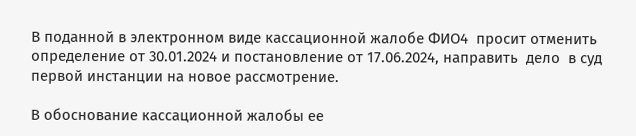В поданной в электронном виде кассационной жалобе ФИО4  просит отменить определение от 30.01.2024 и постановление от 17.06.2024, направить  дело  в суд первой инстанции на новое рассмотрение.

В обоснование кассационной жалобы ее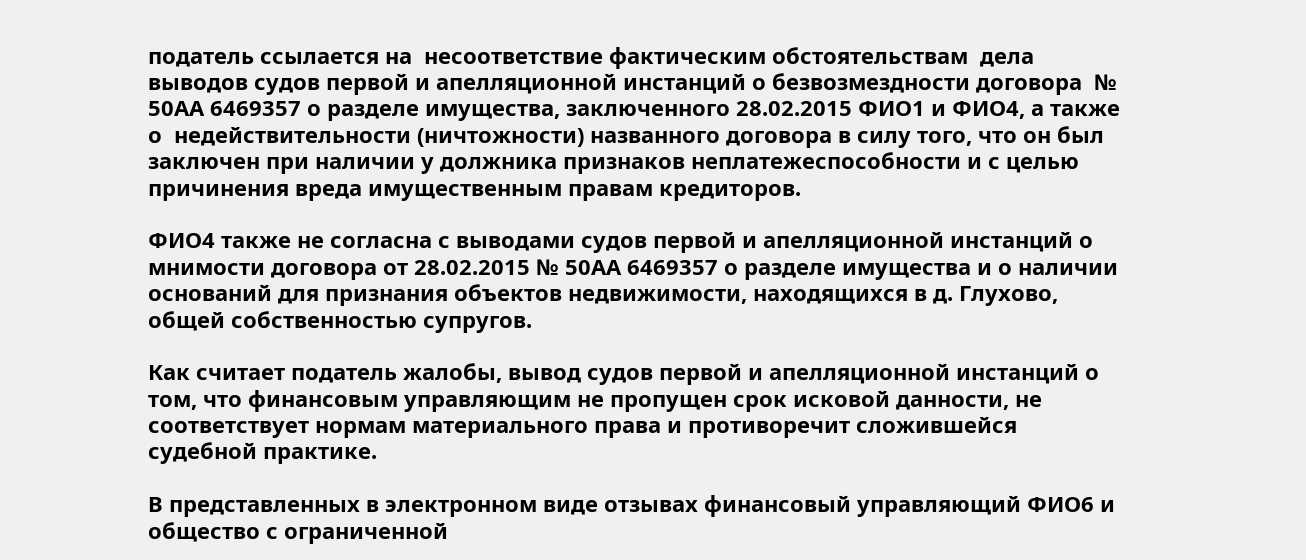податель ссылается на  несоответствие фактическим обстоятельствам  дела выводов судов первой и апелляционной инстанций о безвозмездности договора  № 50АА 6469357 о разделе имущества, заключенного 28.02.2015 ФИО1 и ФИО4, а также о  недействительности (ничтожности) названного договора в силу того, что он был заключен при наличии у должника признаков неплатежеспособности и с целью причинения вреда имущественным правам кредиторов.

ФИО4 также не согласна с выводами судов первой и апелляционной инстанций о мнимости договора от 28.02.2015 № 50АА 6469357 о разделе имущества и о наличии оснований для признания объектов недвижимости, находящихся в д. Глухово, общей собственностью супругов.

Как считает податель жалобы, вывод судов первой и апелляционной инстанций о том, что финансовым управляющим не пропущен срок исковой данности, не соответствует нормам материального права и противоречит сложившейся судебной практике.

В представленных в электронном виде отзывах финансовый управляющий ФИО6 и общество с ограниченной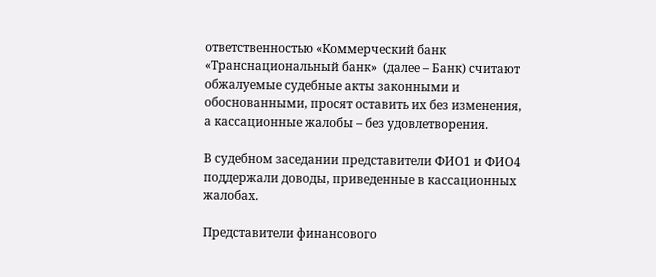ответственностью «Коммерческий банк «Транснациональный банк»  (далее – Банк) считают обжалуемые судебные акты законными и обоснованными, просят оставить их без изменения, а кассационные жалобы – без удовлетворения.

В судебном заседании представители ФИО1 и ФИО4 поддержали доводы, приведенные в кассационных жалобах.

Представители финансового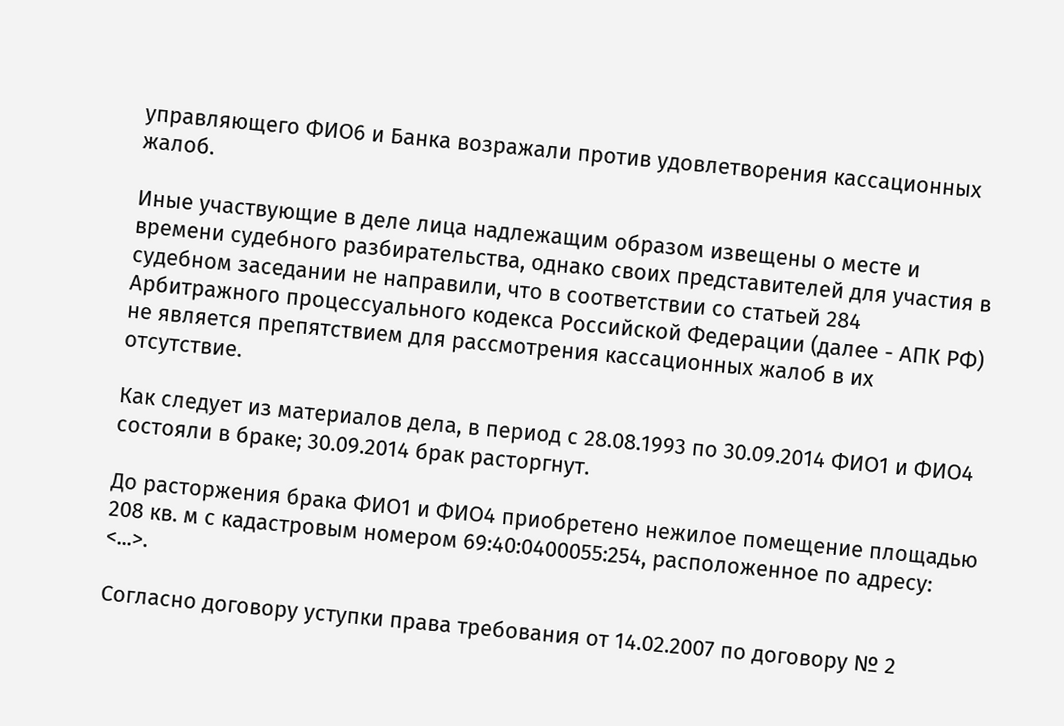управляющего ФИО6 и Банка возражали против удовлетворения кассационных жалоб.

Иные участвующие в деле лица надлежащим образом извещены о месте и времени судебного разбирательства, однако своих представителей для участия в судебном заседании не направили, что в соответствии со статьей 284 Арбитражного процессуального кодекса Российской Федерации (далее - АПК РФ) не является препятствием для рассмотрения кассационных жалоб в их отсутствие.

Как следует из материалов дела, в период с 28.08.1993 по 30.09.2014 ФИО1 и ФИО4 состояли в браке; 30.09.2014 брак расторгнут.

До расторжения брака ФИО1 и ФИО4 приобретено нежилое помещение площадью 208 кв. м с кадастровым номером 69:40:0400055:254, расположенное по адресу: <...>.

Согласно договору уступки права требования от 14.02.2007 по договору № 2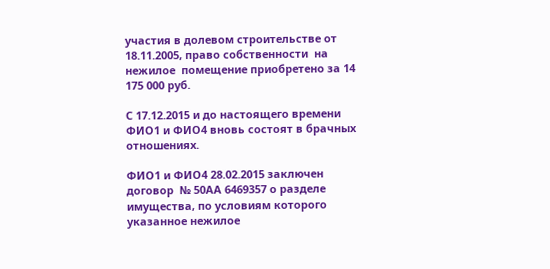участия в долевом строительстве от 18.11.2005, право собственности  на нежилое  помещение приобретено за 14 175 000 руб.

С 17.12.2015 и до настоящего времени ФИО1 и ФИО4 вновь состоят в брачных отношениях.

ФИО1 и ФИО4 28.02.2015 заключен  договор  № 50АА 6469357 о разделе имущества, по условиям которого указанное нежилое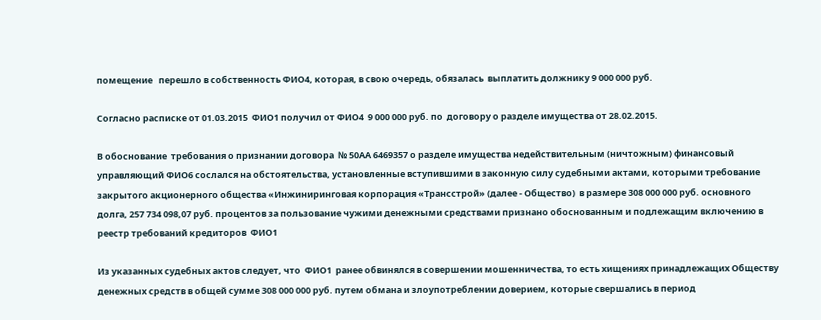помещение   перешло в собственность ФИО4, которая, в свою очередь, обязалась  выплатить должнику 9 000 000 руб.

Согласно расписке от 01.03.2015  ФИО1 получил от ФИО4  9 000 000 руб. по  договору о разделе имущества от 28.02.2015.

В обоснование  требования о признании договора  № 50АА 6469357 о разделе имущества недействительным (ничтожным) финансовый управляющий ФИО6 сослался на обстоятельства, установленные вступившими в законную силу судебными актами, которыми требование  закрытого акционерного общества «Инжиниринговая корпорация «Трансстрой» (далее - Общество)  в размере 308 000 000 руб. основного долга, 257 734 098,07 руб. процентов за пользование чужими денежными средствами признано обоснованным и подлежащим включению в реестр требований кредиторов  ФИО1

Из указанных судебных актов следует, что  ФИО1  ранее обвинялся в совершении мошенничества, то есть хищениях принадлежащих Обществу денежных средств в общей сумме 308 000 000 руб. путем обмана и злоупотреблении доверием, которые свершались в период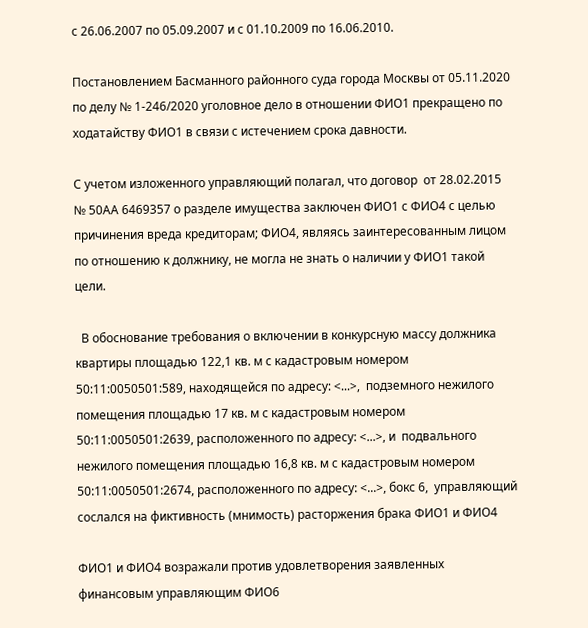с 26.06.2007 по 05.09.2007 и с 01.10.2009 по 16.06.2010.

Постановлением Басманного районного суда города Москвы от 05.11.2020 по делу № 1-246/2020 уголовное дело в отношении ФИО1 прекращено по ходатайству ФИО1 в связи с истечением срока давности.

С учетом изложенного управляющий полагал, что договор  от 28.02.2015 № 50АА 6469357 о разделе имущества заключен ФИО1 с ФИО4 с целью причинения вреда кредиторам; ФИО4, являясь заинтересованным лицом по отношению к должнику, не могла не знать о наличии у ФИО1 такой цели.

  В обоснование требования о включении в конкурсную массу должника  квартиры площадью 122,1 кв. м с кадастровым номером 50:11:0050501:589, находящейся по адресу: <...>,  подземного нежилого помещения площадью 17 кв. м с кадастровым номером 50:11:0050501:2639, расположенного по адресу: <...>, и  подвального нежилого помещения площадью 16,8 кв. м с кадастровым номером  50:11:0050501:2674, расположенного по адресу: <...>, бокс 6,  управляющий сослался на фиктивность (мнимость) расторжения брака ФИО1 и ФИО4

ФИО1 и ФИО4 возражали против удовлетворения заявленных финансовым управляющим ФИО6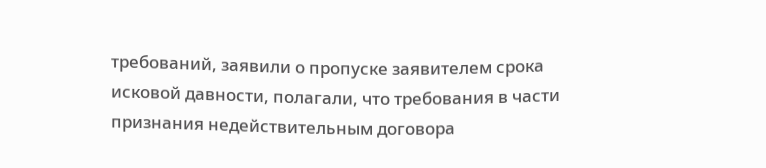требований, заявили о пропуске заявителем срока исковой давности, полагали, что требования в части признания недействительным договора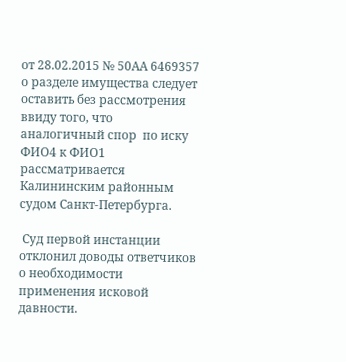от 28.02.2015 № 50АА 6469357 о разделе имущества следует оставить без рассмотрения ввиду того, что аналогичный спор  по иску ФИО4 к ФИО1 рассматривается Калининским районным судом Санкт-Петербурга.

 Суд первой инстанции отклонил доводы ответчиков о необходимости применения исковой давности.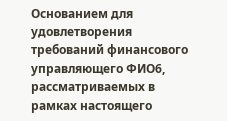Основанием для удовлетворения требований финансового управляющего ФИО6, рассматриваемых в рамках настоящего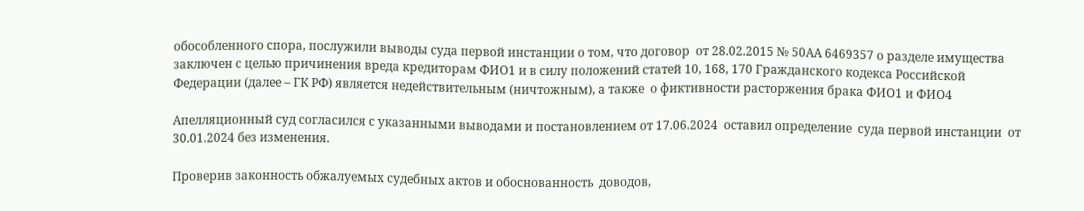обособленного спора, послужили выводы суда первой инстанции о том, что договор  от 28.02.2015 № 50АА 6469357 о разделе имущества заключен с целью причинения вреда кредиторам ФИО1 и в силу положений статей 10, 168, 170 Гражданского кодекса Российской Федерации (далее – ГК РФ) является недействительным (ничтожным), а также  о фиктивности расторжения брака ФИО1 и ФИО4

Апелляционный суд согласился с указанными выводами и постановлением от 17.06.2024  оставил определение  суда первой инстанции  от 30.01.2024 без изменения.

Проверив законность обжалуемых судебных актов и обоснованность  доводов,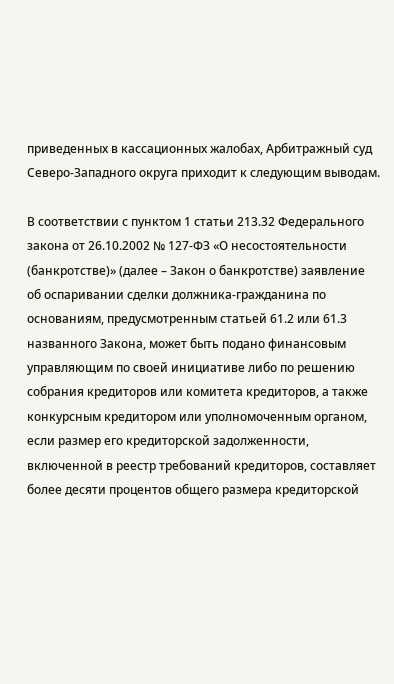приведенных в кассационных жалобах, Арбитражный суд Северо-Западного округа приходит к следующим выводам.

В соответствии с пунктом 1 статьи 213.32 Федерального закона от 26.10.2002 № 127-ФЗ «О несостоятельности (банкротстве)» (далее – Закон о банкротстве) заявление об оспаривании сделки должника-гражданина по основаниям, предусмотренным статьей 61.2 или 61.3 названного Закона, может быть подано финансовым управляющим по своей инициативе либо по решению собрания кредиторов или комитета кредиторов, а также конкурсным кредитором или уполномоченным органом, если размер его кредиторской задолженности, включенной в реестр требований кредиторов, составляет более десяти процентов общего размера кредиторской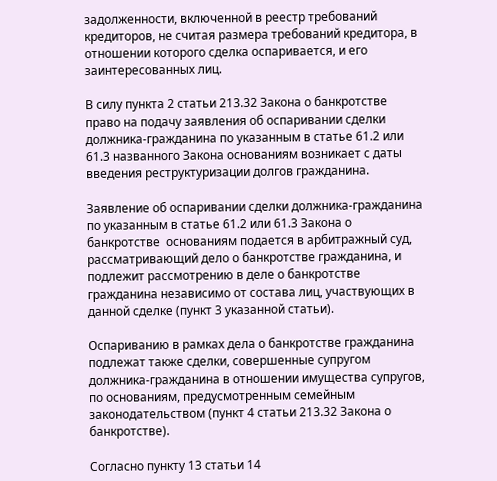задолженности, включенной в реестр требований кредиторов, не считая размера требований кредитора, в отношении которого сделка оспаривается, и его заинтересованных лиц.

В силу пункта 2 статьи 213.32 Закона о банкротстве право на подачу заявления об оспаривании сделки должника-гражданина по указанным в статье 61.2 или 61.3 названного Закона основаниям возникает с даты введения реструктуризации долгов гражданина.

Заявление об оспаривании сделки должника-гражданина по указанным в статье 61.2 или 61.3 Закона о банкротстве  основаниям подается в арбитражный суд, рассматривающий дело о банкротстве гражданина, и подлежит рассмотрению в деле о банкротстве гражданина независимо от состава лиц, участвующих в данной сделке (пункт 3 указанной статьи).

Оспариванию в рамках дела о банкротстве гражданина подлежат также сделки, совершенные супругом должника-гражданина в отношении имущества супругов, по основаниям, предусмотренным семейным законодательством (пункт 4 статьи 213.32 Закона о банкротстве).

Согласно пункту 13 статьи 14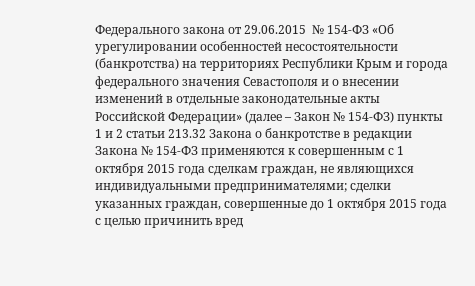Федерального закона от 29.06.2015  № 154-ФЗ «Об урегулировании особенностей несостоятельности (банкротства) на территориях Республики Крым и города федерального значения Севастополя и о внесении изменений в отдельные законодательные акты Российской Федерации» (далее – Закон № 154-ФЗ) пункты 1 и 2 статьи 213.32 Закона о банкротстве в редакции Закона № 154-ФЗ применяются к совершенным с 1 октября 2015 года сделкам граждан, не являющихся индивидуальными предпринимателями; сделки указанных граждан, совершенные до 1 октября 2015 года с целью причинить вред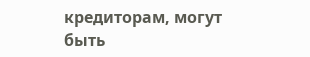кредиторам, могут быть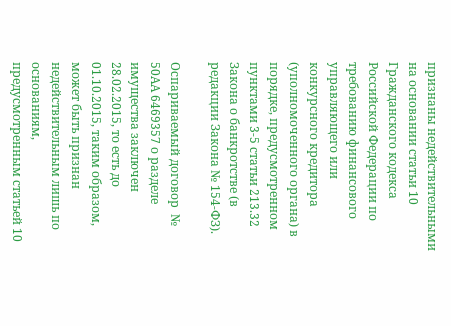признаны недействительными на основании статьи 10 Гражданского кодекса Российской Федерации по требованию финансового управляющего или конкурсного кредитора (уполномоченного органа) в порядке, предусмотренном  пунктами 3-5 статьи 213.32 Закона о банкротстве (в редакции Закона № 154-ФЗ).

Оспариваемый договор  № 50АА 6469357 о разделе имущества заключен  28.02.2015, то есть до 01.10.2015, таким образом, может быть признан недействительным лишь по основаниям, предусмотренным статьей 10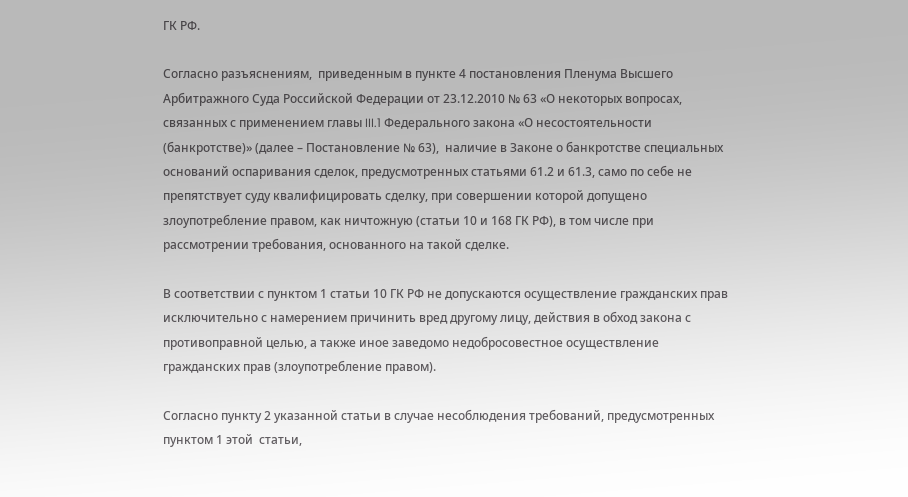ГК РФ.

Согласно разъяснениям,  приведенным в пункте 4 постановления Пленума Высшего Арбитражного Суда Российской Федерации от 23.12.2010 № 63 «О некоторых вопросах, связанных с применением главы III.1 Федерального закона «О несостоятельности (банкротстве)» (далее – Постановление № 63),  наличие в Законе о банкротстве специальных оснований оспаривания сделок, предусмотренных статьями 61.2 и 61.3, само по себе не препятствует суду квалифицировать сделку, при совершении которой допущено злоупотребление правом, как ничтожную (статьи 10 и 168 ГК РФ), в том числе при рассмотрении требования, основанного на такой сделке.

В соответствии с пунктом 1 статьи 10 ГК РФ не допускаются осуществление гражданских прав исключительно с намерением причинить вред другому лицу, действия в обход закона с противоправной целью, а также иное заведомо недобросовестное осуществление гражданских прав (злоупотребление правом).

Согласно пункту 2 указанной статьи в случае несоблюдения требований, предусмотренных пунктом 1 этой  статьи,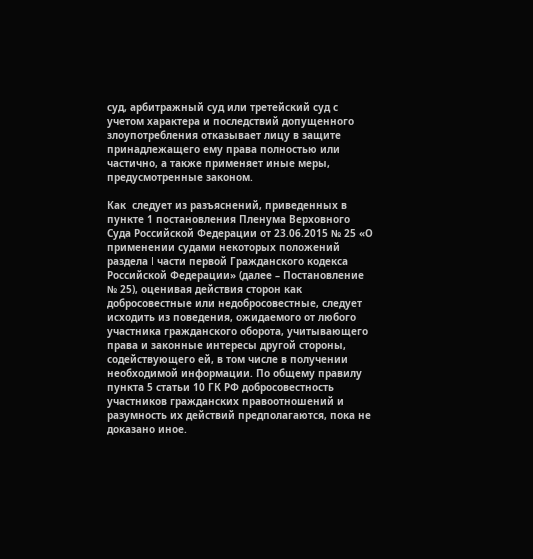суд, арбитражный суд или третейский суд с учетом характера и последствий допущенного злоупотребления отказывает лицу в защите принадлежащего ему права полностью или частично, а также применяет иные меры, предусмотренные законом.

Как  следует из разъяснений, приведенных в пункте 1 постановления Пленума Верховного Суда Российской Федерации от 23.06.2015 № 25 «О применении судами некоторых положений раздела I части первой Гражданского кодекса Российской Федерации» (далее – Постановление № 25), оценивая действия сторон как добросовестные или недобросовестные, следует исходить из поведения, ожидаемого от любого участника гражданского оборота, учитывающего права и законные интересы другой стороны, содействующего ей, в том числе в получении необходимой информации. По общему правилу пункта 5 статьи 10 ГК РФ добросовестность участников гражданских правоотношений и разумность их действий предполагаются, пока не доказано иное.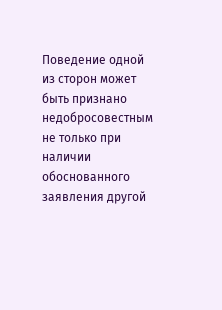Поведение одной из сторон может быть признано недобросовестным не только при наличии обоснованного заявления другой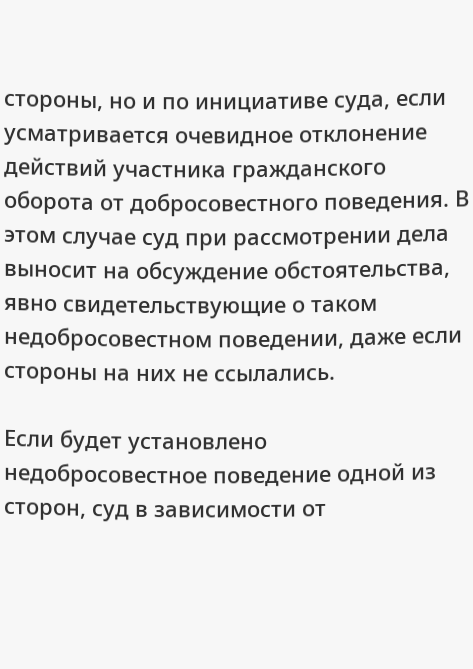стороны, но и по инициативе суда, если усматривается очевидное отклонение действий участника гражданского оборота от добросовестного поведения. В этом случае суд при рассмотрении дела выносит на обсуждение обстоятельства, явно свидетельствующие о таком недобросовестном поведении, даже если стороны на них не ссылались.

Если будет установлено недобросовестное поведение одной из сторон, суд в зависимости от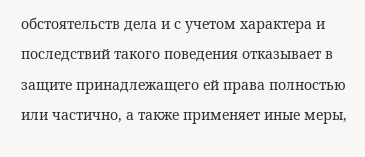обстоятельств дела и с учетом характера и последствий такого поведения отказывает в защите принадлежащего ей права полностью или частично, а также применяет иные меры,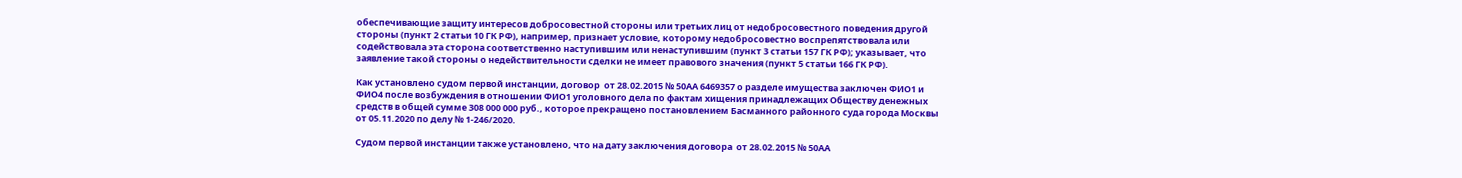обеспечивающие защиту интересов добросовестной стороны или третьих лиц от недобросовестного поведения другой стороны (пункт 2 статьи 10 ГК РФ), например, признает условие, которому недобросовестно воспрепятствовала или содействовала эта сторона соответственно наступившим или ненаступившим (пункт 3 статьи 157 ГК РФ); указывает, что заявление такой стороны о недействительности сделки не имеет правового значения (пункт 5 статьи 166 ГК РФ).

Как установлено судом первой инстанции, договор  от 28.02.2015 № 50АА 6469357 о разделе имущества заключен ФИО1 и ФИО4 после возбуждения в отношении ФИО1 уголовного дела по фактам хищения принадлежащих Обществу денежных средств в общей сумме 308 000 000 руб., которое прекращено постановлением Басманного районного суда города Москвы от 05.11.2020 по делу № 1-246/2020.

Судом первой инстанции также установлено, что на дату заключения договора  от 28.02.2015 № 50АА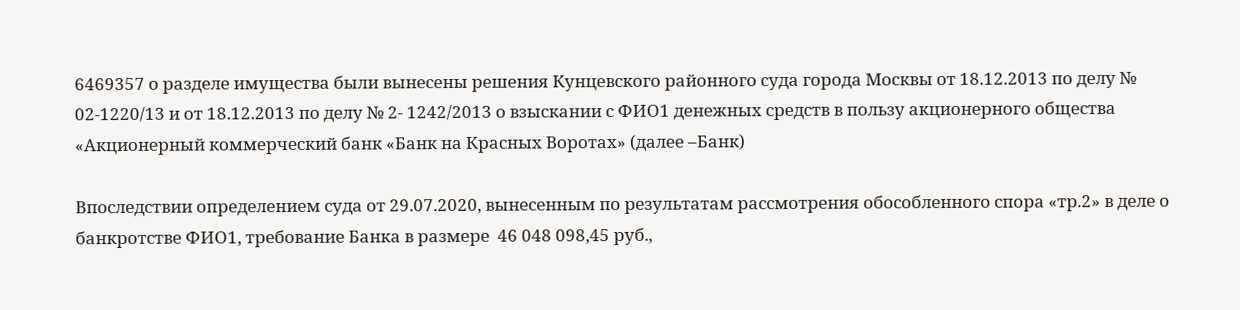6469357 о разделе имущества были вынесены решения Кунцевского районного суда города Москвы от 18.12.2013 по делу № 02-1220/13 и от 18.12.2013 по делу № 2- 1242/2013 о взыскании с ФИО1 денежных средств в пользу акционерного общества «Акционерный коммерческий банк «Банк на Красных Воротах» (далее –Банк)

Впоследствии определением суда от 29.07.2020, вынесенным по результатам рассмотрения обособленного спора «тр.2» в деле о банкротстве ФИО1, требование Банка в размере  46 048 098,45 руб.,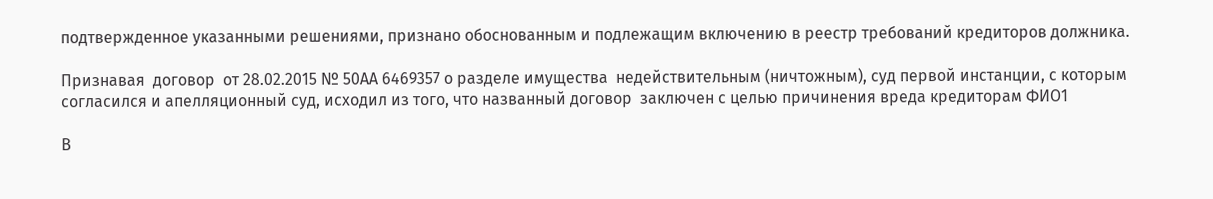подтвержденное указанными решениями, признано обоснованным и подлежащим включению в реестр требований кредиторов должника.

Признавая  договор  от 28.02.2015 № 50АА 6469357 о разделе имущества  недействительным (ничтожным), суд первой инстанции, с которым согласился и апелляционный суд, исходил из того, что названный договор  заключен с целью причинения вреда кредиторам ФИО1

В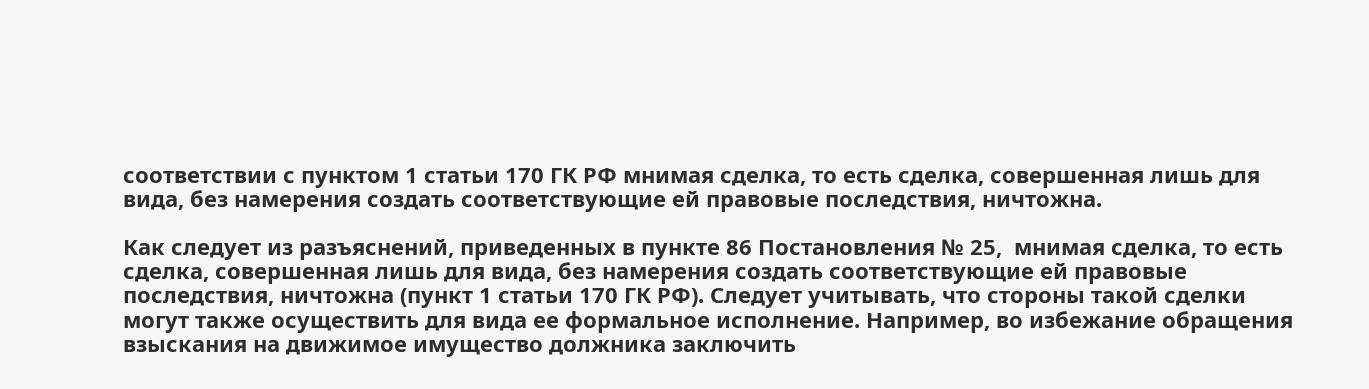соответствии с пунктом 1 статьи 170 ГК РФ мнимая сделка, то есть сделка, совершенная лишь для вида, без намерения создать соответствующие ей правовые последствия, ничтожна.

Как следует из разъяснений, приведенных в пункте 86 Постановления № 25,  мнимая сделка, то есть сделка, совершенная лишь для вида, без намерения создать соответствующие ей правовые последствия, ничтожна (пункт 1 статьи 170 ГК РФ). Следует учитывать, что стороны такой сделки могут также осуществить для вида ее формальное исполнение. Например, во избежание обращения взыскания на движимое имущество должника заключить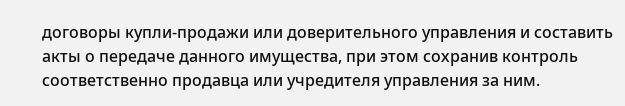договоры купли-продажи или доверительного управления и составить акты о передаче данного имущества, при этом сохранив контроль соответственно продавца или учредителя управления за ним.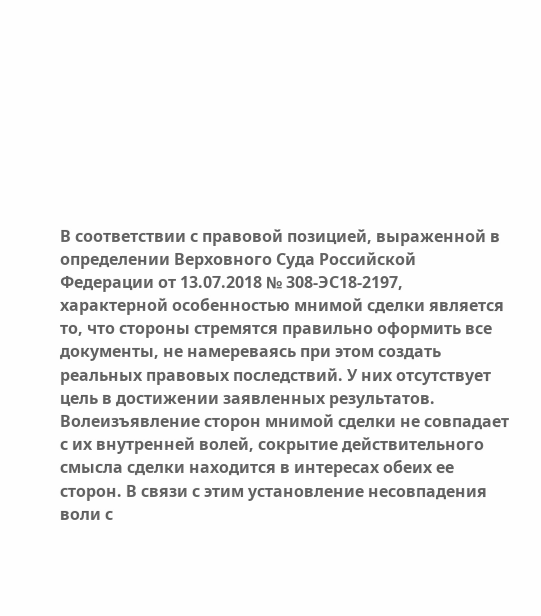В соответствии с правовой позицией, выраженной в определении Верховного Суда Российской Федерации от 13.07.2018 № 308-ЭС18-2197, характерной особенностью мнимой сделки является то, что стороны стремятся правильно оформить все документы, не намереваясь при этом создать реальных правовых последствий. У них отсутствует цель в достижении заявленных результатов. Волеизъявление сторон мнимой сделки не совпадает с их внутренней волей, сокрытие действительного смысла сделки находится в интересах обеих ее сторон. В связи с этим установление несовпадения воли с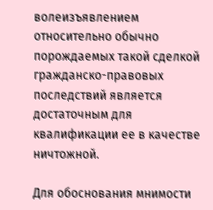волеизъявлением относительно обычно порождаемых такой сделкой гражданско-правовых последствий является достаточным для квалификации ее в качестве ничтожной.

Для обоснования мнимости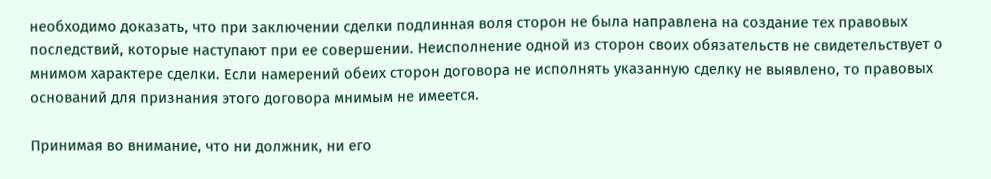необходимо доказать, что при заключении сделки подлинная воля сторон не была направлена на создание тех правовых последствий, которые наступают при ее совершении. Неисполнение одной из сторон своих обязательств не свидетельствует о мнимом характере сделки. Если намерений обеих сторон договора не исполнять указанную сделку не выявлено, то правовых оснований для признания этого договора мнимым не имеется.

Принимая во внимание, что ни должник, ни его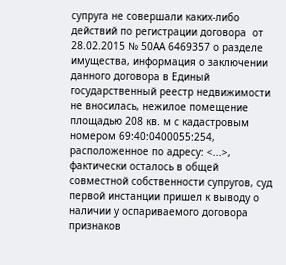супруга не совершали каких-либо действий по регистрации договора  от 28.02.2015 № 50АА 6469357 о разделе имущества, информация о заключении данного договора в Единый государственный реестр недвижимости не вносилась, нежилое помещение площадью 208 кв. м с кадастровым номером 69:40:0400055:254, расположенное по адресу: <...>, фактически осталось в общей совместной собственности супругов, суд первой инстанции пришел к выводу о наличии у оспариваемого договора  признаков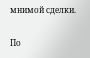мнимой сделки.

По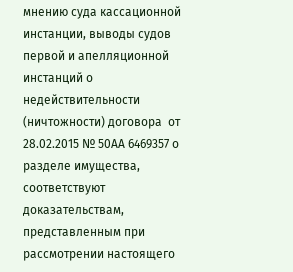мнению суда кассационной инстанции, выводы судов первой и апелляционной инстанций о недействительности (ничтожности) договора  от 28.02.2015 № 50АА 6469357 о разделе имущества, соответствуют доказательствам, представленным при рассмотрении настоящего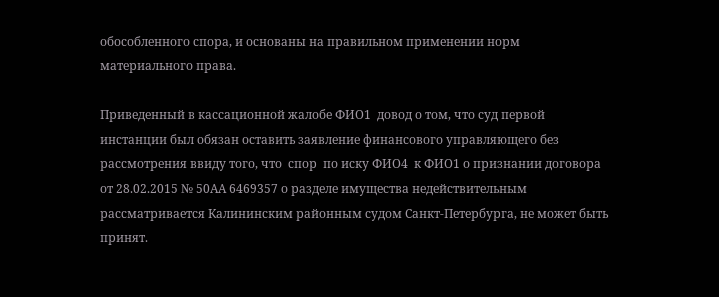обособленного спора, и основаны на правильном применении норм материального права.

Приведенный в кассационной жалобе ФИО1  довод о том, что суд первой инстанции был обязан оставить заявление финансового управляющего без рассмотрения ввиду того, что  спор  по иску ФИО4  к ФИО1 о признании договора  от 28.02.2015 № 50АА 6469357 о разделе имущества недействительным рассматривается Калининским районным судом Санкт-Петербурга, не может быть принят.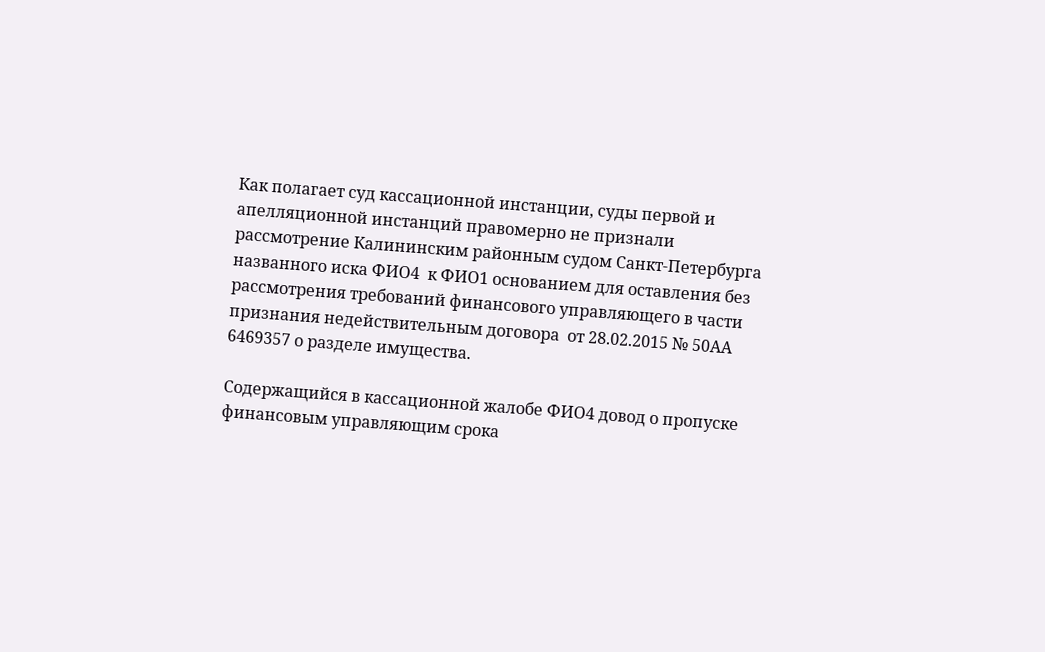Как полагает суд кассационной инстанции, суды первой и апелляционной инстанций правомерно не признали рассмотрение Калининским районным судом Санкт-Петербурга названного иска ФИО4  к ФИО1 основанием для оставления без рассмотрения требований финансового управляющего в части признания недействительным договора  от 28.02.2015 № 50АА 6469357 о разделе имущества.

Содержащийся в кассационной жалобе ФИО4 довод о пропуске  финансовым управляющим срока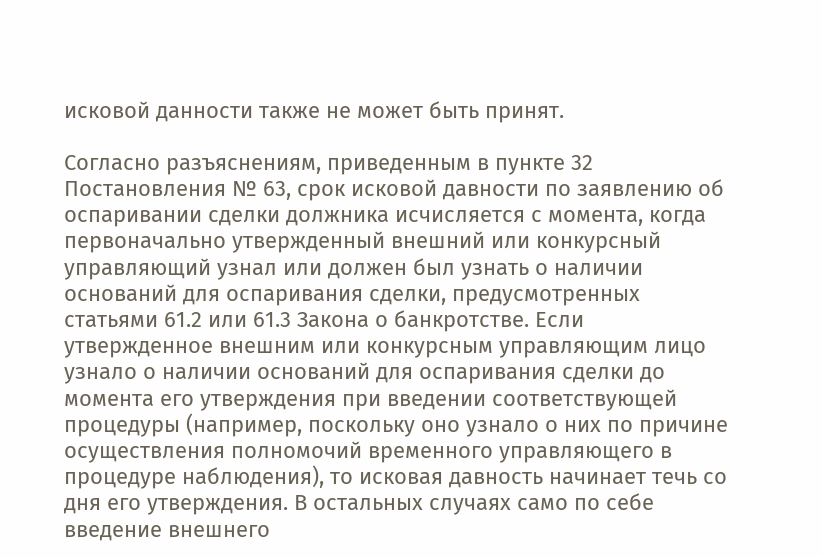исковой данности также не может быть принят.

Согласно разъяснениям, приведенным в пункте 32 Постановления № 63, срок исковой давности по заявлению об оспаривании сделки должника исчисляется с момента, когда первоначально утвержденный внешний или конкурсный управляющий узнал или должен был узнать о наличии оснований для оспаривания сделки, предусмотренных статьями 61.2 или 61.3 Закона о банкротстве. Если утвержденное внешним или конкурсным управляющим лицо узнало о наличии оснований для оспаривания сделки до момента его утверждения при введении соответствующей процедуры (например, поскольку оно узнало о них по причине осуществления полномочий временного управляющего в процедуре наблюдения), то исковая давность начинает течь со дня его утверждения. В остальных случаях само по себе введение внешнего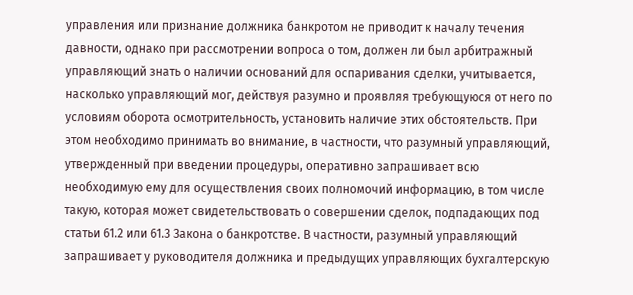управления или признание должника банкротом не приводит к началу течения давности, однако при рассмотрении вопроса о том, должен ли был арбитражный управляющий знать о наличии оснований для оспаривания сделки, учитывается, насколько управляющий мог, действуя разумно и проявляя требующуюся от него по условиям оборота осмотрительность, установить наличие этих обстоятельств. При этом необходимо принимать во внимание, в частности, что разумный управляющий, утвержденный при введении процедуры, оперативно запрашивает всю необходимую ему для осуществления своих полномочий информацию, в том числе такую, которая может свидетельствовать о совершении сделок, подпадающих под статьи 61.2 или 61.3 Закона о банкротстве. В частности, разумный управляющий запрашивает у руководителя должника и предыдущих управляющих бухгалтерскую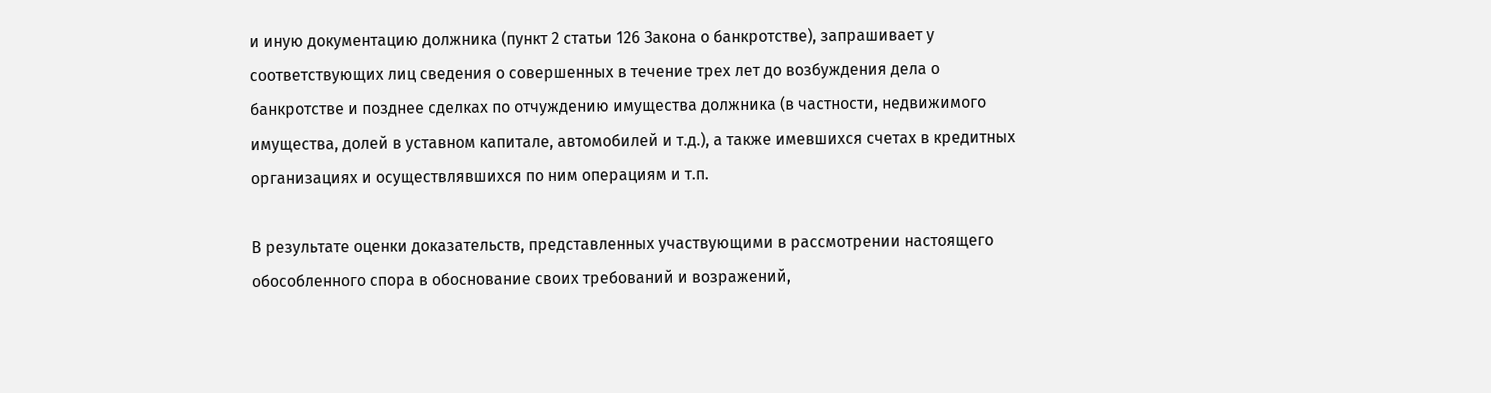и иную документацию должника (пункт 2 статьи 126 Закона о банкротстве), запрашивает у соответствующих лиц сведения о совершенных в течение трех лет до возбуждения дела о банкротстве и позднее сделках по отчуждению имущества должника (в частности, недвижимого имущества, долей в уставном капитале, автомобилей и т.д.), а также имевшихся счетах в кредитных организациях и осуществлявшихся по ним операциям и т.п.

В результате оценки доказательств, представленных участвующими в рассмотрении настоящего обособленного спора в обоснование своих требований и возражений,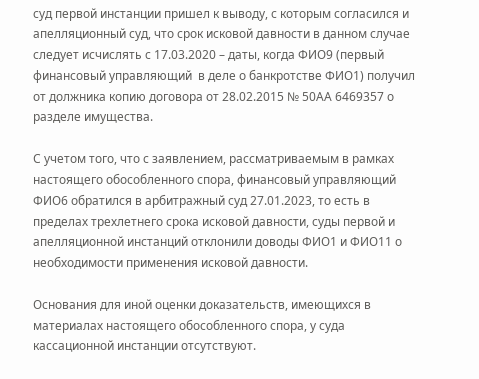суд первой инстанции пришел к выводу, с которым согласился и апелляционный суд, что срок исковой давности в данном случае следует исчислять с 17.03.2020 – даты, когда ФИО9 (первый финансовый управляющий  в деле о банкротстве ФИО1) получил от должника копию договора от 28.02.2015 № 50АА 6469357 о разделе имущества.

С учетом того, что с заявлением, рассматриваемым в рамках настоящего обособленного спора, финансовый управляющий ФИО6 обратился в арбитражный суд 27.01.2023, то есть в пределах трехлетнего срока исковой давности, суды первой и апелляционной инстанций отклонили доводы ФИО1 и ФИО11 о необходимости применения исковой давности.

Основания для иной оценки доказательств, имеющихся в материалах настоящего обособленного спора, у суда кассационной инстанции отсутствуют.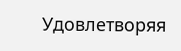Удовлетворяя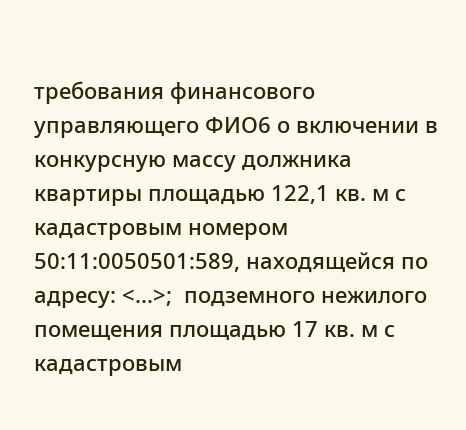требования финансового управляющего ФИО6 о включении в конкурсную массу должника  квартиры площадью 122,1 кв. м с кадастровым номером 50:11:0050501:589, находящейся по адресу: <...>;  подземного нежилого помещения площадью 17 кв. м с кадастровым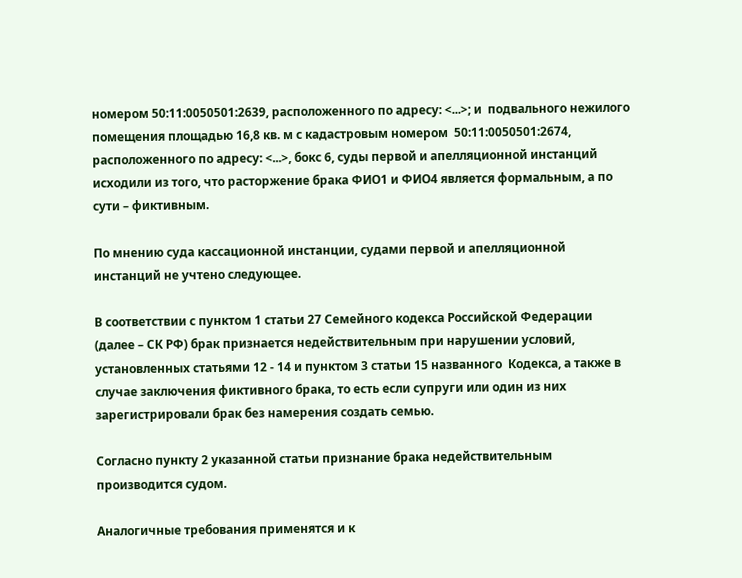номером 50:11:0050501:2639, расположенного по адресу: <...>; и  подвального нежилого помещения площадью 16,8 кв. м с кадастровым номером  50:11:0050501:2674, расположенного по адресу: <...>, бокс 6, суды первой и апелляционной инстанций исходили из того, что расторжение брака ФИО1 и ФИО4 является формальным, а по сути – фиктивным.

По мнению суда кассационной инстанции, судами первой и апелляционной инстанций не учтено следующее.

В соответствии с пунктом 1 статьи 27 Семейного кодекса Российской Федерации (далее – СК РФ) брак признается недействительным при нарушении условий, установленных статьями 12 - 14 и пунктом 3 статьи 15 названного  Кодекса, а также в случае заключения фиктивного брака, то есть если супруги или один из них зарегистрировали брак без намерения создать семью.

Согласно пункту 2 указанной статьи признание брака недействительным производится судом.

Аналогичные требования применятся и к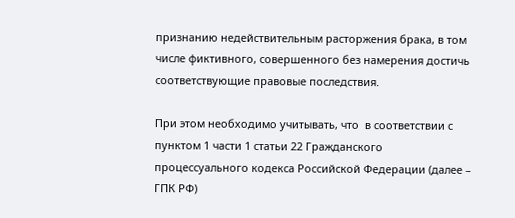признанию недействительным расторжения брака, в том числе фиктивного, совершенного без намерения достичь соответствующие правовые последствия.

При этом необходимо учитывать, что  в соответствии с пунктом 1 части 1 статьи 22 Гражданского процессуального кодекса Российской Федерации (далее – ГПК РФ)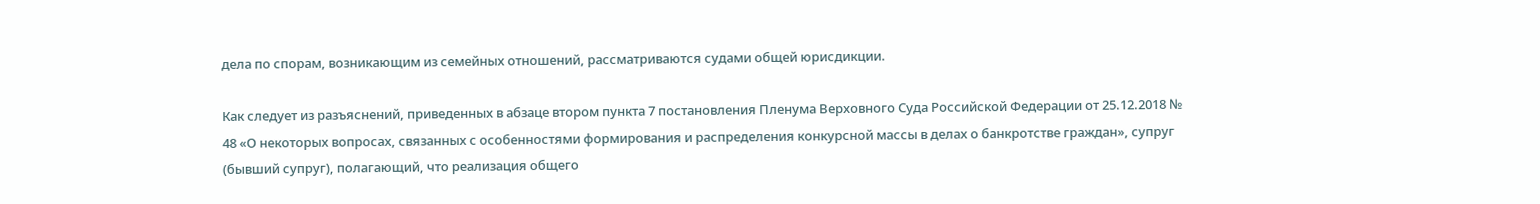дела по спорам, возникающим из семейных отношений, рассматриваются судами общей юрисдикции.

Как следует из разъяснений, приведенных в абзаце втором пункта 7 постановления Пленума Верховного Суда Российской Федерации от 25.12.2018 № 48 «О некоторых вопросах, связанных с особенностями формирования и распределения конкурсной массы в делах о банкротстве граждан», супруг (бывший супруг), полагающий, что реализация общего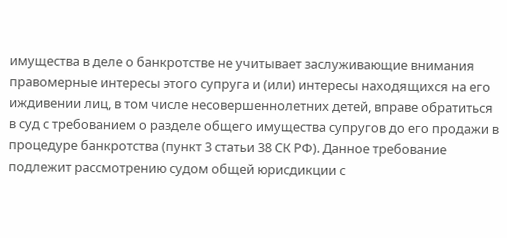имущества в деле о банкротстве не учитывает заслуживающие внимания правомерные интересы этого супруга и (или) интересы находящихся на его иждивении лиц, в том числе несовершеннолетних детей, вправе обратиться в суд с требованием о разделе общего имущества супругов до его продажи в процедуре банкротства (пункт 3 статьи 38 СК РФ). Данное требование подлежит рассмотрению судом общей юрисдикции с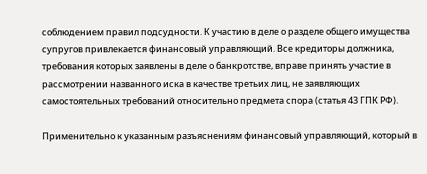соблюдением правил подсудности. К участию в деле о разделе общего имущества супругов привлекается финансовый управляющий. Все кредиторы должника, требования которых заявлены в деле о банкротстве, вправе принять участие в рассмотрении названного иска в качестве третьих лиц, не заявляющих самостоятельных требований относительно предмета спора (статья 43 ГПК РФ).

Применительно к указанным разъяснениям финансовый управляющий, который в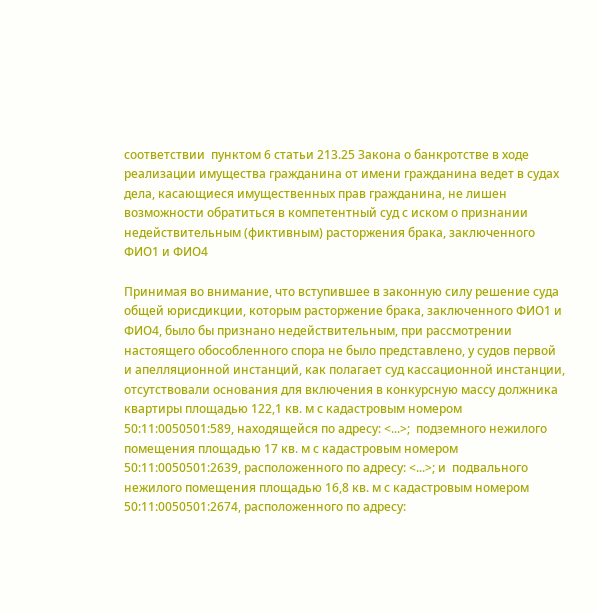соответствии  пунктом 6 статьи 213.25 Закона о банкротстве в ходе реализации имущества гражданина от имени гражданина ведет в судах дела, касающиеся имущественных прав гражданина, не лишен возможности обратиться в компетентный суд с иском о признании недействительным (фиктивным) расторжения брака, заключенного ФИО1 и ФИО4

Принимая во внимание, что вступившее в законную силу решение суда общей юрисдикции, которым расторжение брака, заключенного ФИО1 и ФИО4, было бы признано недействительным, при рассмотрении настоящего обособленного спора не было представлено, у судов первой и апелляционной инстанций, как полагает суд кассационной инстанции, отсутствовали основания для включения в конкурсную массу должника  квартиры площадью 122,1 кв. м с кадастровым номером 50:11:0050501:589, находящейся по адресу: <...>;  подземного нежилого помещения площадью 17 кв. м с кадастровым номером 50:11:0050501:2639, расположенного по адресу: <...>; и  подвального нежилого помещения площадью 16,8 кв. м с кадастровым номером  50:11:0050501:2674, расположенного по адресу: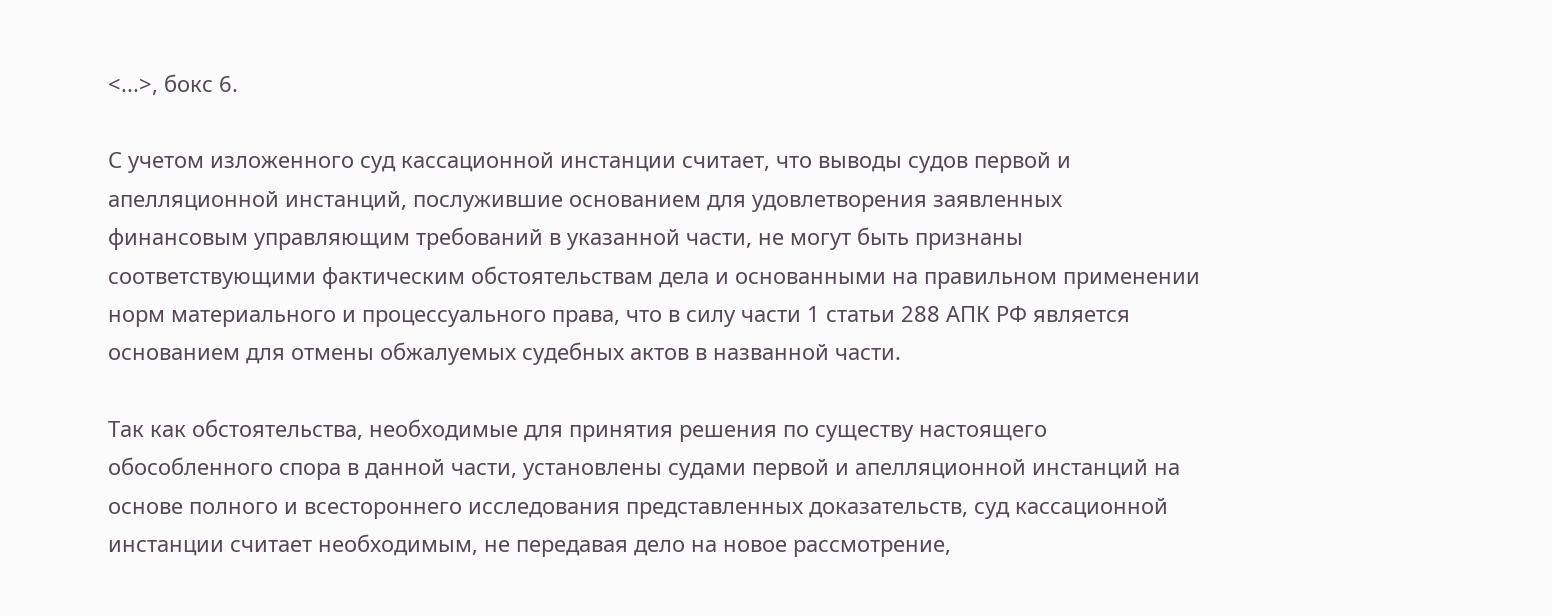<...>, бокс 6.

С учетом изложенного суд кассационной инстанции считает, что выводы судов первой и апелляционной инстанций, послужившие основанием для удовлетворения заявленных финансовым управляющим требований в указанной части, не могут быть признаны соответствующими фактическим обстоятельствам дела и основанными на правильном применении норм материального и процессуального права, что в силу части 1 статьи 288 АПК РФ является основанием для отмены обжалуемых судебных актов в названной части.

Так как обстоятельства, необходимые для принятия решения по существу настоящего обособленного спора в данной части, установлены судами первой и апелляционной инстанций на основе полного и всестороннего исследования представленных доказательств, суд кассационной инстанции считает необходимым, не передавая дело на новое рассмотрение,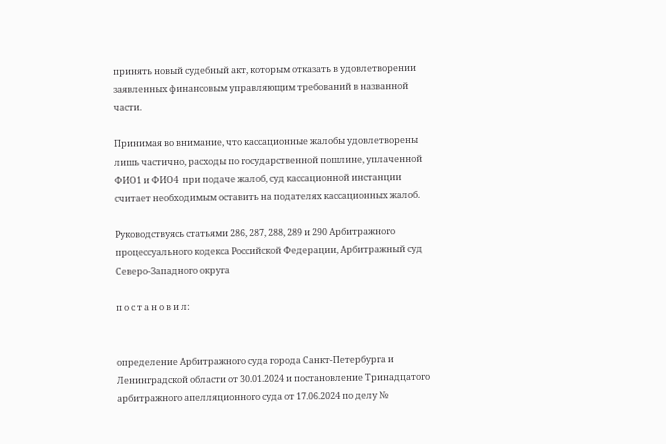принять новый судебный акт, которым отказать в удовлетворении заявленных финансовым управляющим требований в названной части.

Принимая во внимание, что кассационные жалобы удовлетворены лишь частично, расходы по государственной пошлине, уплаченной ФИО1 и ФИО4  при подаче жалоб, суд кассационной инстанции считает необходимым оставить на подателях кассационных жалоб.

Руководствуясь статьями 286, 287, 288, 289 и 290 Арбитражного процессуального кодекса Российской Федерации, Арбитражный суд  Северо-Западного округа

п о с т а н о в и л:


определение Арбитражного суда города Санкт-Петербурга и Ленинградской области от 30.01.2024 и постановление Тринадцатого арбитражного апелляционного суда от 17.06.2024 по делу №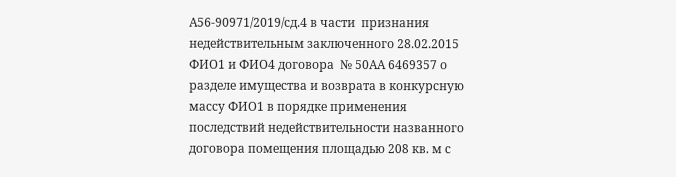А56-90971/2019/сд.4 в части  признания недействительным заключенного 28.02.2015 ФИО1 и ФИО4 договора  № 50АА 6469357 о разделе имущества и возврата в конкурсную массу ФИО1 в порядке применения последствий недействительности названного договора помещения площадью 208 кв. м с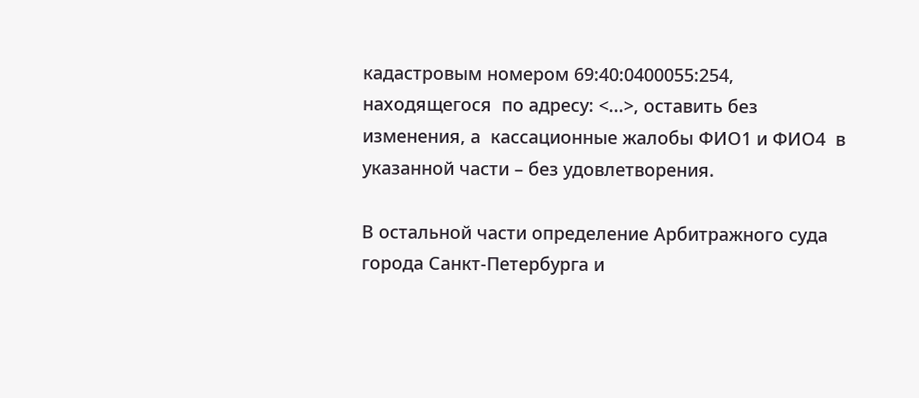кадастровым номером 69:40:0400055:254, находящегося  по адресу: <...>, оставить без изменения, а  кассационные жалобы ФИО1 и ФИО4  в указанной части – без удовлетворения.

В остальной части определение Арбитражного суда города Санкт-Петербурга и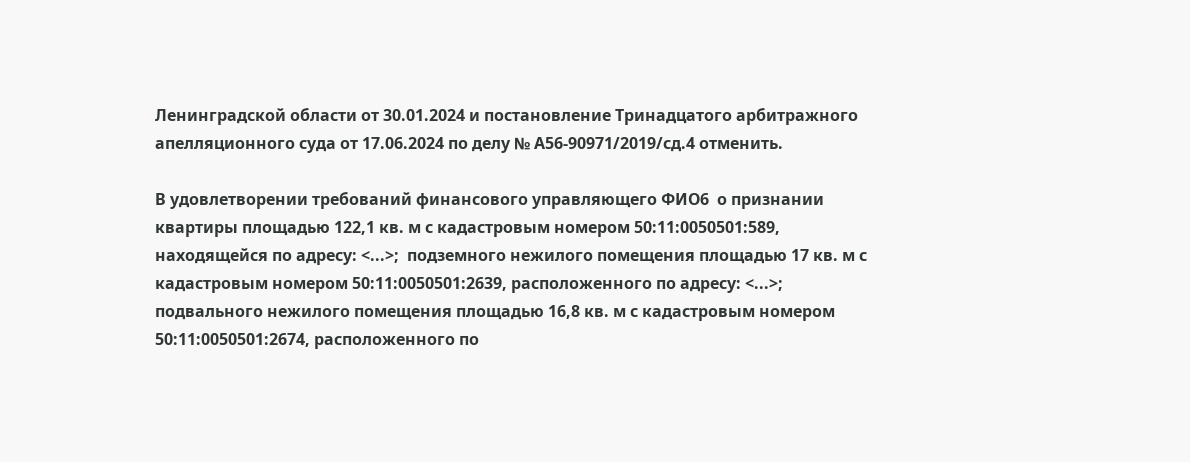Ленинградской области от 30.01.2024 и постановление Тринадцатого арбитражного апелляционного суда от 17.06.2024 по делу № А56-90971/2019/сд.4 отменить.

В удовлетворении требований финансового управляющего ФИО6  о признании квартиры площадью 122,1 кв. м с кадастровым номером 50:11:0050501:589, находящейся по адресу: <...>;  подземного нежилого помещения площадью 17 кв. м с кадастровым номером 50:11:0050501:2639, расположенного по адресу: <...>;  подвального нежилого помещения площадью 16,8 кв. м с кадастровым номером  50:11:0050501:2674, расположенного по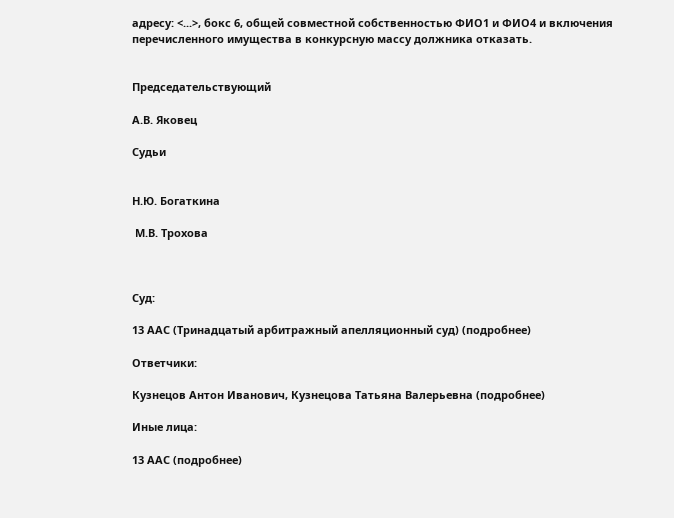адресу: <...>, бокс 6, общей совместной собственностью ФИО1 и ФИО4 и включения перечисленного имущества в конкурсную массу должника отказать.


Председательствующий

А.В. Яковец

Судьи


Н.Ю. Богаткина

 М.В. Трохова



Суд:

13 ААС (Тринадцатый арбитражный апелляционный суд) (подробнее)

Ответчики:

Кузнецов Антон Иванович, Кузнецова Татьяна Валерьевна (подробнее)

Иные лица:

13 ААС (подробнее)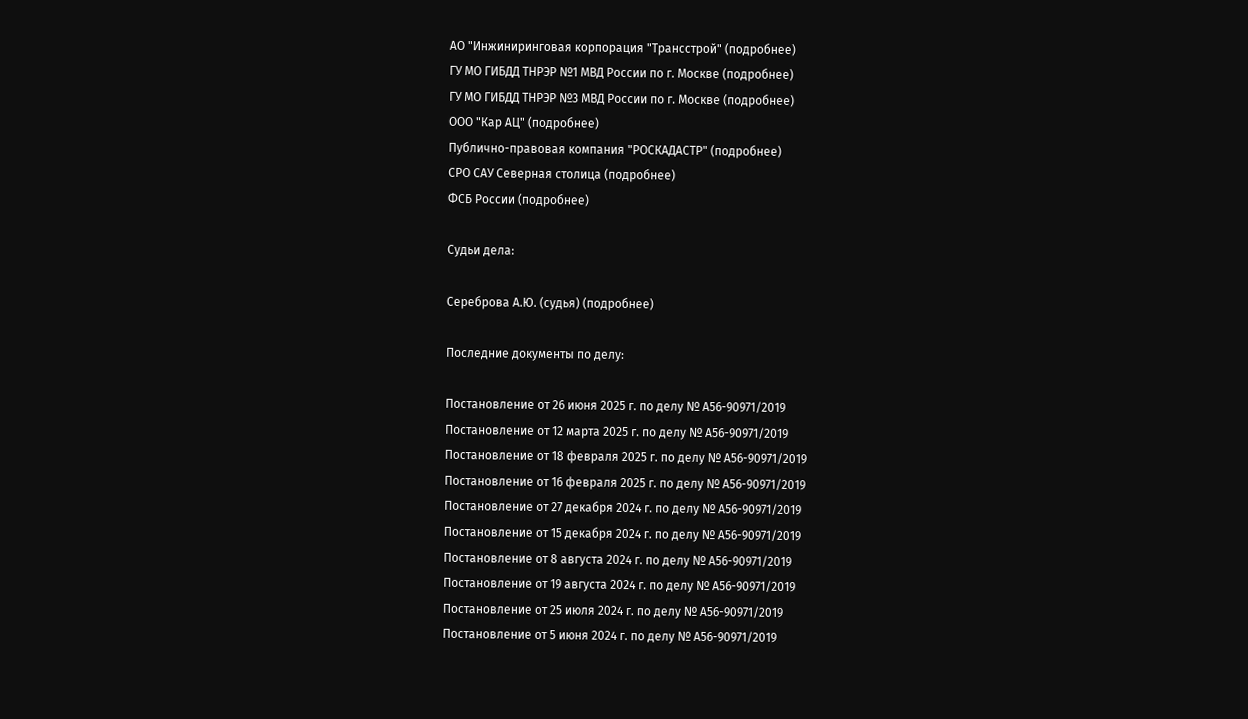АО "Инжиниринговая корпорация "Трансстрой" (подробнее)
ГУ МО ГИБДД ТНРЭР №1 МВД России по г. Москве (подробнее)
ГУ МО ГИБДД ТНРЭР №3 МВД России по г. Москве (подробнее)
ООО "Кар АЦ" (подробнее)
Публично-правовая компания "РОСКАДАСТР" (подробнее)
СРО САУ Северная столица (подробнее)
ФСБ России (подробнее)

Судьи дела:

Сереброва А.Ю. (судья) (подробнее)

Последние документы по делу:

Постановление от 26 июня 2025 г. по делу № А56-90971/2019
Постановление от 12 марта 2025 г. по делу № А56-90971/2019
Постановление от 18 февраля 2025 г. по делу № А56-90971/2019
Постановление от 16 февраля 2025 г. по делу № А56-90971/2019
Постановление от 27 декабря 2024 г. по делу № А56-90971/2019
Постановление от 15 декабря 2024 г. по делу № А56-90971/2019
Постановление от 8 августа 2024 г. по делу № А56-90971/2019
Постановление от 19 августа 2024 г. по делу № А56-90971/2019
Постановление от 25 июля 2024 г. по делу № А56-90971/2019
Постановление от 5 июня 2024 г. по делу № А56-90971/2019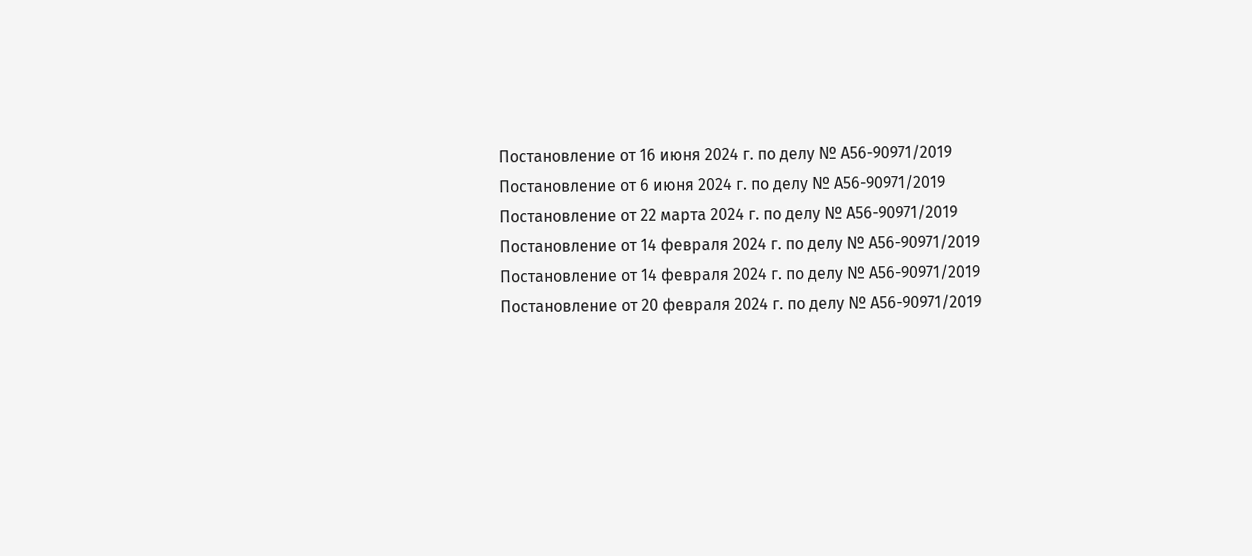Постановление от 16 июня 2024 г. по делу № А56-90971/2019
Постановление от 6 июня 2024 г. по делу № А56-90971/2019
Постановление от 22 марта 2024 г. по делу № А56-90971/2019
Постановление от 14 февраля 2024 г. по делу № А56-90971/2019
Постановление от 14 февраля 2024 г. по делу № А56-90971/2019
Постановление от 20 февраля 2024 г. по делу № А56-90971/2019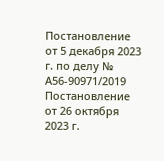Постановление от 5 декабря 2023 г. по делу № А56-90971/2019
Постановление от 26 октября 2023 г.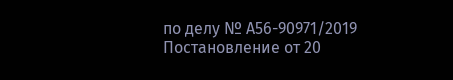по делу № А56-90971/2019
Постановление от 20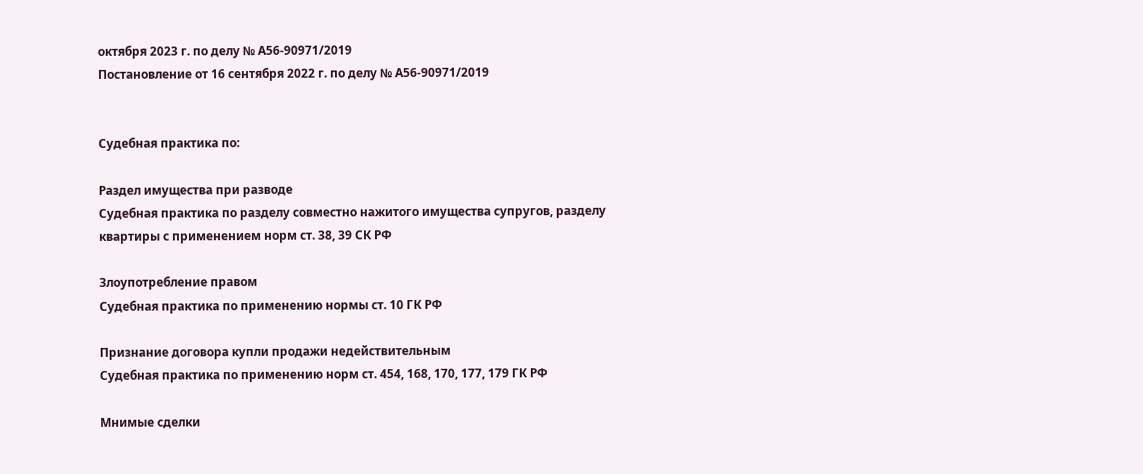октября 2023 г. по делу № А56-90971/2019
Постановление от 16 сентября 2022 г. по делу № А56-90971/2019


Судебная практика по:

Раздел имущества при разводе
Судебная практика по разделу совместно нажитого имущества супругов, разделу квартиры с применением норм ст. 38, 39 СК РФ

Злоупотребление правом
Судебная практика по применению нормы ст. 10 ГК РФ

Признание договора купли продажи недействительным
Судебная практика по применению норм ст. 454, 168, 170, 177, 179 ГК РФ

Мнимые сделки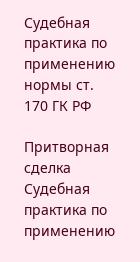Судебная практика по применению нормы ст. 170 ГК РФ

Притворная сделка
Судебная практика по применению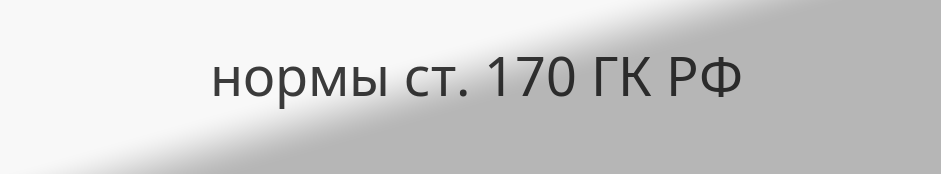нормы ст. 170 ГК РФ